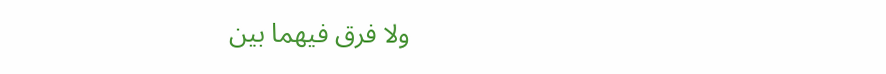ولا فرق فيهما بين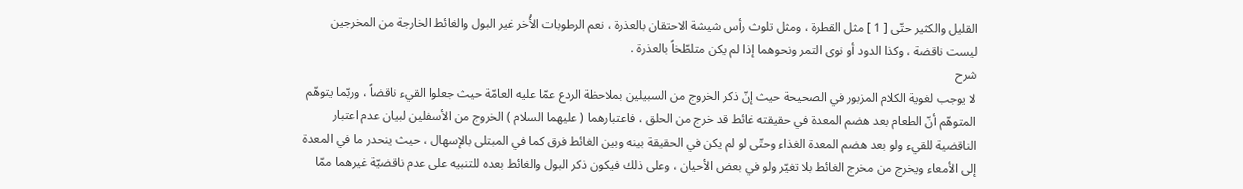القليل والكثير حتّى [ 1 ] مثل القطرة ، ومثل تلوث رأس شيشة الاحتقان بالعذرة ، نعم الرطوبات الأُخر غير البول والغائط الخارجة من المخرجين ليست ناقضة ، وكذا الدود أو نوى التمر ونحوهما إذا لم يكن متلطّخاً بالعذرة .
شرح
لا يوجب لغوية الكلام المزبور في الصحيحة حيث إنّ ذكر الخروج من السبيلين بملاحظة الردع عمّا عليه العامّة حيث جعلوا القيء ناقضاً ، وربّما يتوهّم المتوهّم أنّ الطعام بعد هضم المعدة في حقيقته غائط قد خرج من الحلق ، فاعتبارهما ( عليهما السلام ) الخروج من الأسفلين لبيان عدم اعتبار الناقضية للقيء ولو بعد هضم المعدة الغذاء وحتّى لو لم يكن في الحقيقة بينه وبين الغائط فرق كما في المبتلى بالإسهال ، حيث ينحدر ما في المعدة إلى الأمعاء ويخرج من مخرج الغائط بلا تغيّر ولو في بعض الأحيان ، وعلى ذلك فيكون ذكر البول والغائط بعده للتنبيه على عدم ناقضيّة غيرهما ممّا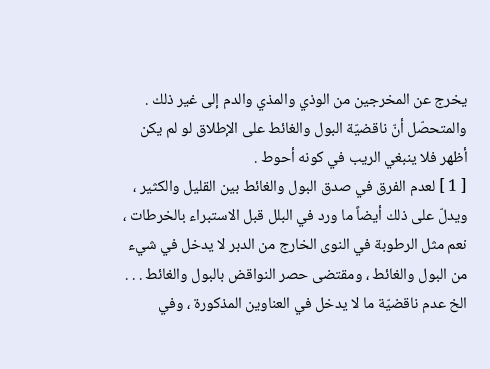يخرج عن المخرجين من الوذي والمذي والدم إلى غير ذلك .
والمتحصّل أنّ ناقضيّة البول والغائط على الإطلاق لو لم يكن أظهر فلا ينبغي الريب في كونه أحوط .
[ 1 ] لعدم الفرق في صدق البول والغائط بين القليل والكثير ، ويدلّ على ذلك أيضاً ما ورد في البلل قبل الاستبراء بالخرطات ، نعم مثل الرطوبة في النوى الخارج من الدبر لا يدخل في شيء من البول والغائط ، ومقتضى حصر النواقض بالبول والغائط . . . الخ عدم ناقضيّة ما لا يدخل في العناوين المذكورة ، وفي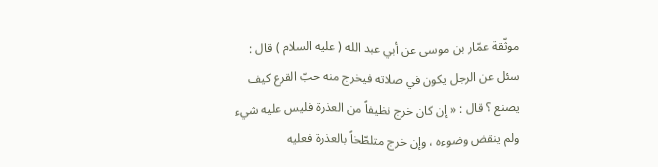موثّقة عمّار بن موسى عن أبي عبد الله ( عليه السلام ) قال : سئل عن الرجل يكون في صلاته فيخرج منه حبّ القرع كيف يصنع ؟ قال : « إن كان خرج نظيفاً من العذرة فليس عليه شيء ولم ينقض وضوءه ، وإن خرج متلطّخاً بالعذرة فعليه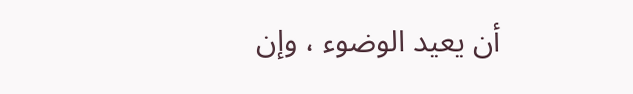أن يعيد الوضوء ، وإن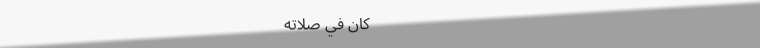كان في صلاته